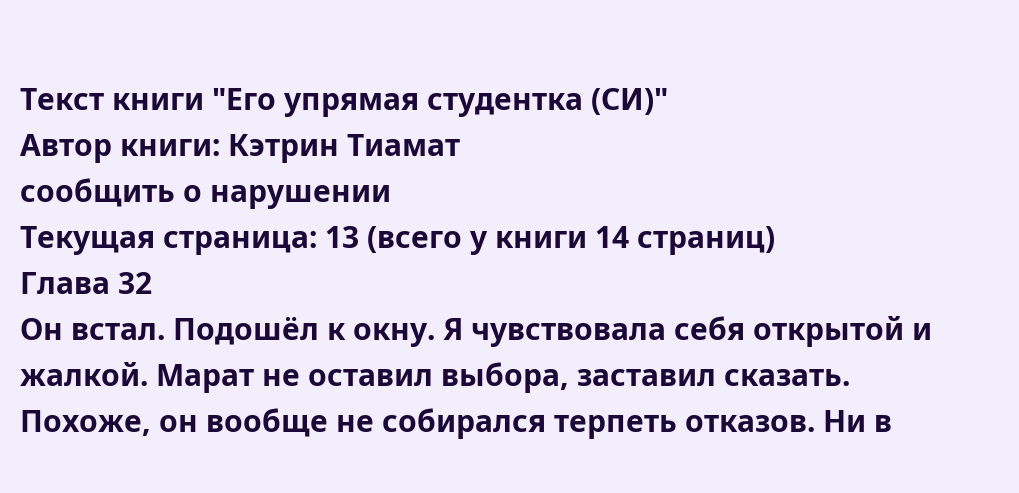Текст книги "Его упрямая студентка (СИ)"
Автор книги: Кэтрин Тиамат
сообщить о нарушении
Текущая страница: 13 (всего у книги 14 страниц)
Глава 32
Он встал. Подошёл к окну. Я чувствовала себя открытой и жалкой. Марат не оставил выбора, заставил сказать. Похоже, он вообще не собирался терпеть отказов. Ни в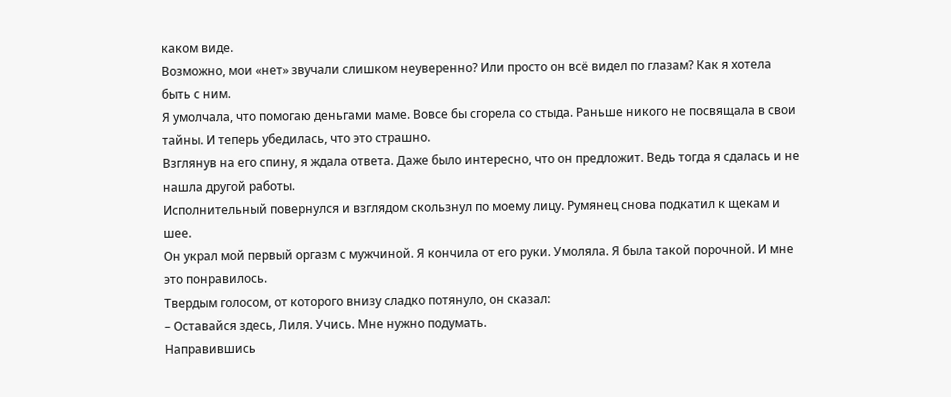каком виде.
Возможно, мои «нет» звучали слишком неуверенно? Или просто он всё видел по глазам? Как я хотела быть с ним.
Я умолчала, что помогаю деньгами маме. Вовсе бы сгорела со стыда. Раньше никого не посвящала в свои тайны. И теперь убедилась, что это страшно.
Взглянув на его спину, я ждала ответа. Даже было интересно, что он предложит. Ведь тогда я сдалась и не нашла другой работы.
Исполнительный повернулся и взглядом скользнул по моему лицу. Румянец снова подкатил к щекам и шее.
Он украл мой первый оргазм с мужчиной. Я кончила от его руки. Умоляла. Я была такой порочной. И мне это понравилось.
Твердым голосом, от которого внизу сладко потянуло, он сказал:
– Оставайся здесь, Лиля. Учись. Мне нужно подумать.
Направившись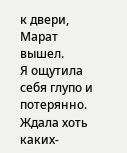к двери, Марат вышел.
Я ощутила себя глупо и потерянно. Ждала хоть каких-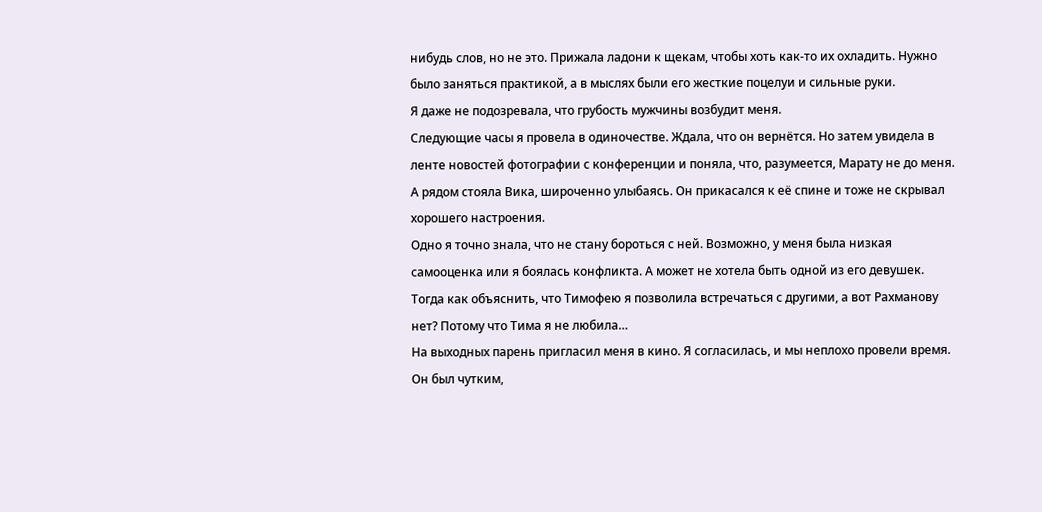нибудь слов, но не это. Прижала ладони к щекам, чтобы хоть как-то их охладить. Нужно было заняться практикой, а в мыслях были его жесткие поцелуи и сильные руки.
Я даже не подозревала, что грубость мужчины возбудит меня.
Следующие часы я провела в одиночестве. Ждала, что он вернётся. Но затем увидела в ленте новостей фотографии с конференции и поняла, что, разумеется, Марату не до меня. А рядом стояла Вика, широченно улыбаясь. Он прикасался к её спине и тоже не скрывал хорошего настроения.
Одно я точно знала, что не стану бороться с ней. Возможно, у меня была низкая самооценка или я боялась конфликта. А может не хотела быть одной из его девушек.
Тогда как объяснить, что Тимофею я позволила встречаться с другими, а вот Рахманову нет? Потому что Тима я не любила…
На выходных парень пригласил меня в кино. Я согласилась, и мы неплохо провели время. Он был чутким,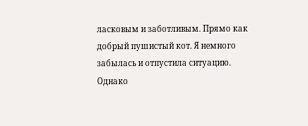ласковым и заботливым. Прямо как добрый пушистый кот. Я немного забылась и отпустила ситуацию.
Однако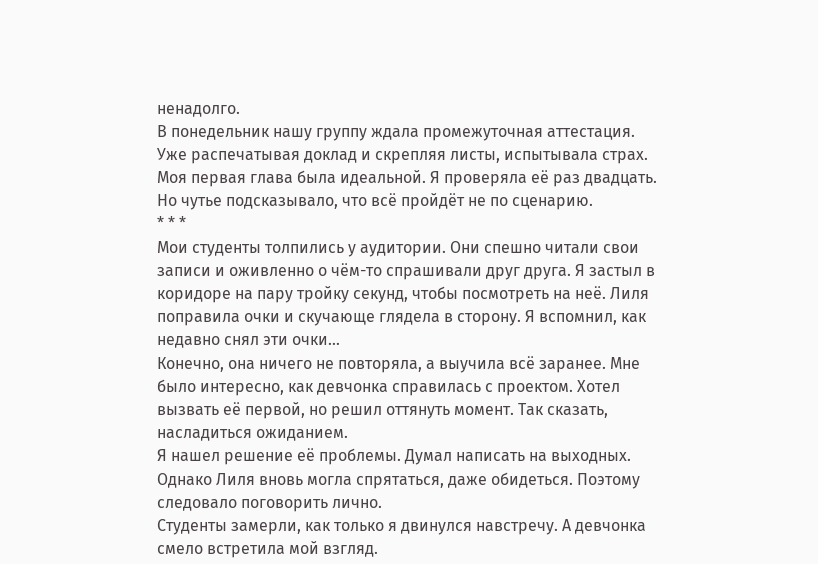ненадолго.
В понедельник нашу группу ждала промежуточная аттестация. Уже распечатывая доклад и скрепляя листы, испытывала страх. Моя первая глава была идеальной. Я проверяла её раз двадцать. Но чутье подсказывало, что всё пройдёт не по сценарию.
* * *
Мои студенты толпились у аудитории. Они спешно читали свои записи и оживленно о чём-то спрашивали друг друга. Я застыл в коридоре на пару тройку секунд, чтобы посмотреть на неё. Лиля поправила очки и скучающе глядела в сторону. Я вспомнил, как недавно снял эти очки…
Конечно, она ничего не повторяла, а выучила всё заранее. Мне было интересно, как девчонка справилась с проектом. Хотел вызвать её первой, но решил оттянуть момент. Так сказать, насладиться ожиданием.
Я нашел решение её проблемы. Думал написать на выходных. Однако Лиля вновь могла спрятаться, даже обидеться. Поэтому следовало поговорить лично.
Студенты замерли, как только я двинулся навстречу. А девчонка смело встретила мой взгляд.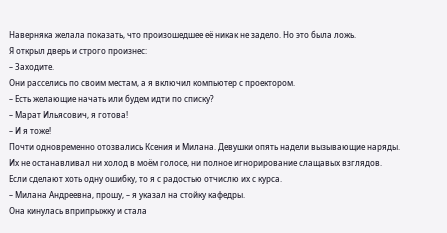Наверняка желала показать, что произошедшее её никак не задело. Но это была ложь.
Я открыл дверь и строго произнес:
– Заходите.
Они расселись по своим местам, а я включил компьютер с проектором.
– Есть желающие начать или будем идти по списку?
– Марат Ильясович, я готова!
– И я тоже!
Почти одновременно отозвались Ксения и Милана. Девушки опять надели вызывающие наряды. Их не останавливал ни холод в моём голосе, ни полное игнорирование слащавых взглядов. Если сделают хоть одну ошибку, то я с радостью отчислю их с курса.
– Милана Андреевна, прошу, – я указал на стойку кафедры.
Она кинулась вприпрыжку и стала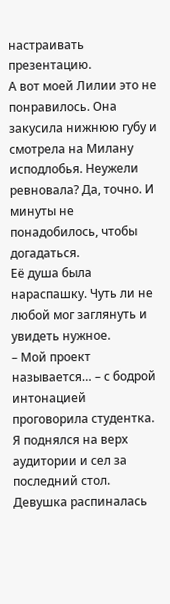настраивать презентацию.
А вот моей Лилии это не понравилось. Она закусила нижнюю губу и смотрела на Милану исподлобья. Неужели ревновала? Да, точно. И минуты не понадобилось, чтобы догадаться.
Её душа была нараспашку. Чуть ли не любой мог заглянуть и увидеть нужное.
– Мой проект называется… – с бодрой интонацией проговорила студентка.
Я поднялся на верх аудитории и сел за последний стол. Девушка распиналась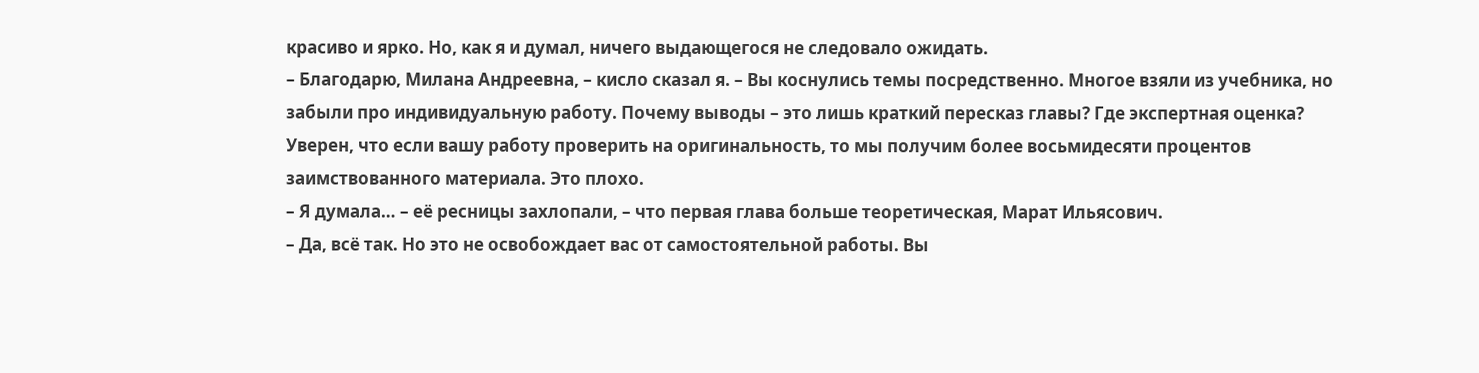красиво и ярко. Но, как я и думал, ничего выдающегося не следовало ожидать.
– Благодарю, Милана Андреевна, – кисло сказал я. – Вы коснулись темы посредственно. Многое взяли из учебника, но забыли про индивидуальную работу. Почему выводы – это лишь краткий пересказ главы? Где экспертная оценка? Уверен, что если вашу работу проверить на оригинальность, то мы получим более восьмидесяти процентов заимствованного материала. Это плохо.
– Я думала… – её ресницы захлопали, – что первая глава больше теоретическая, Марат Ильясович.
– Да, всё так. Но это не освобождает вас от самостоятельной работы. Вы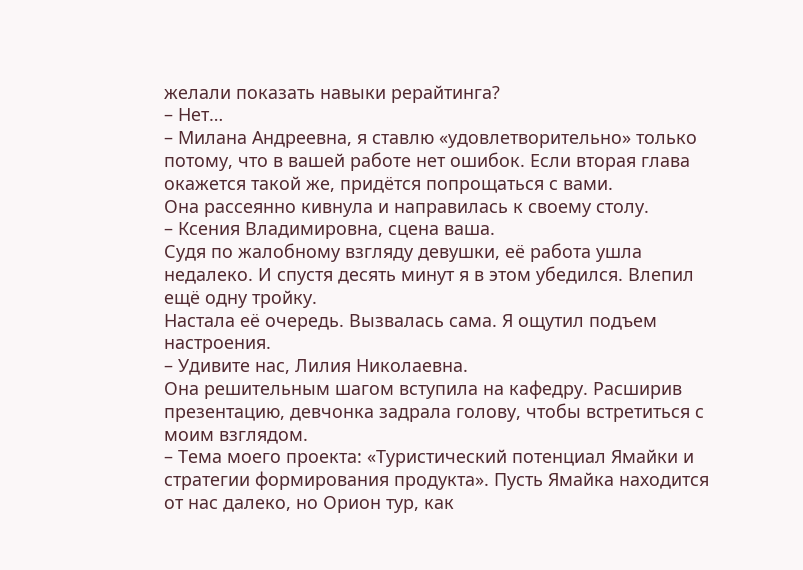желали показать навыки рерайтинга?
– Нет…
– Милана Андреевна, я ставлю «удовлетворительно» только потому, что в вашей работе нет ошибок. Если вторая глава окажется такой же, придётся попрощаться с вами.
Она рассеянно кивнула и направилась к своему столу.
– Ксения Владимировна, сцена ваша.
Судя по жалобному взгляду девушки, её работа ушла недалеко. И спустя десять минут я в этом убедился. Влепил ещё одну тройку.
Настала её очередь. Вызвалась сама. Я ощутил подъем настроения.
– Удивите нас, Лилия Николаевна.
Она решительным шагом вступила на кафедру. Расширив презентацию, девчонка задрала голову, чтобы встретиться с моим взглядом.
– Тема моего проекта: «Туристический потенциал Ямайки и стратегии формирования продукта». Пусть Ямайка находится от нас далеко, но Орион тур, как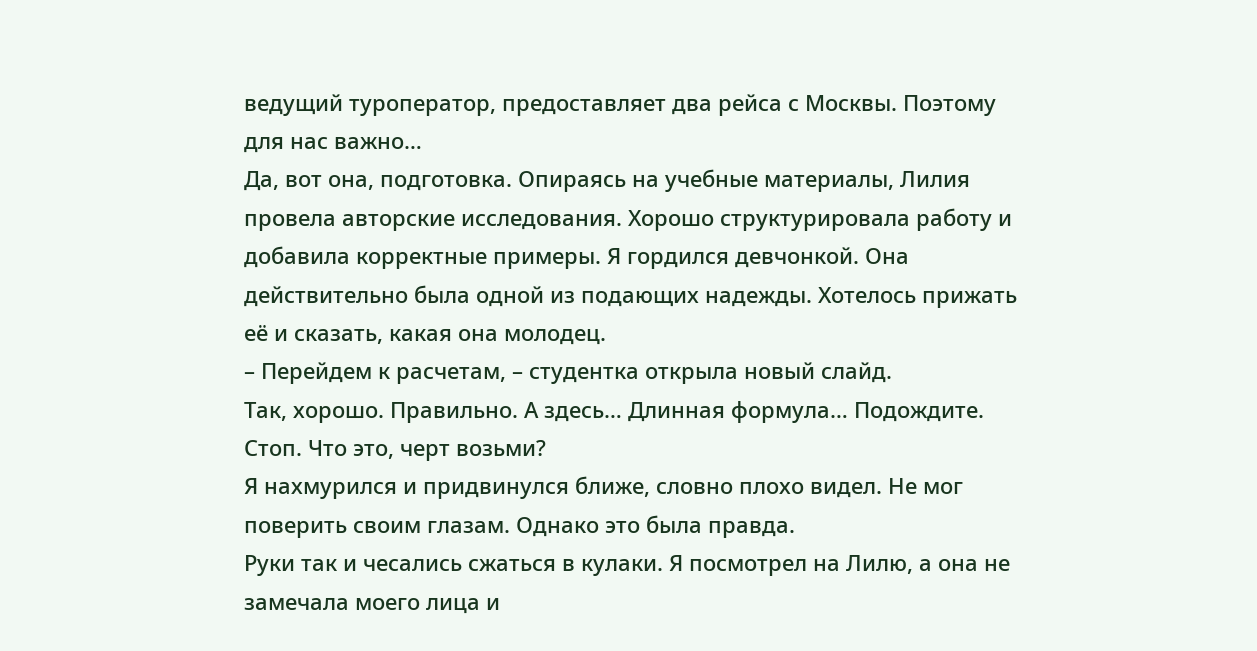ведущий туроператор, предоставляет два рейса с Москвы. Поэтому для нас важно…
Да, вот она, подготовка. Опираясь на учебные материалы, Лилия провела авторские исследования. Хорошо структурировала работу и добавила корректные примеры. Я гордился девчонкой. Она действительно была одной из подающих надежды. Хотелось прижать её и сказать, какая она молодец.
– Перейдем к расчетам, – студентка открыла новый слайд.
Так, хорошо. Правильно. А здесь… Длинная формула… Подождите. Стоп. Что это, черт возьми?
Я нахмурился и придвинулся ближе, словно плохо видел. Не мог поверить своим глазам. Однако это была правда.
Руки так и чесались сжаться в кулаки. Я посмотрел на Лилю, а она не замечала моего лица и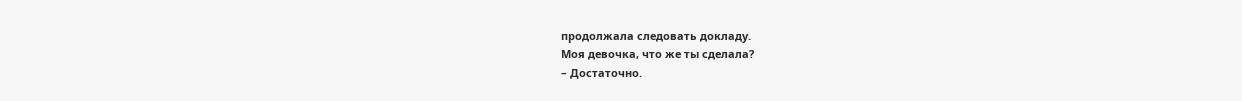продолжала следовать докладу.
Моя девочка, что же ты сделала?
– Достаточно.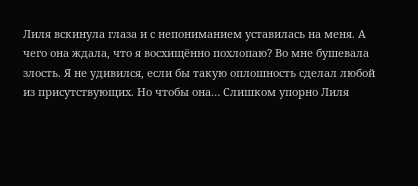Лиля вскинула глаза и с непониманием уставилась на меня. А чего она ждала, что я восхищённо похлопаю? Во мне бушевала злость. Я не удивился, если бы такую оплошность сделал любой из присутствующих. Но чтобы она… Слишком упорно Лиля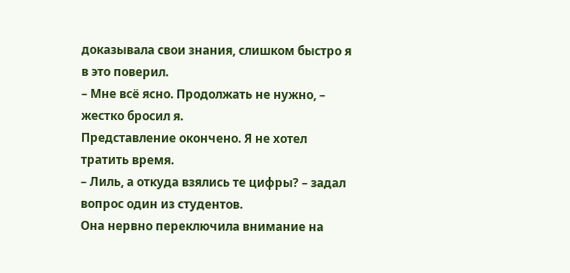доказывала свои знания, слишком быстро я в это поверил.
– Мне всё ясно. Продолжать не нужно, – жестко бросил я.
Представление окончено. Я не хотел тратить время.
– Лиль, а откуда взялись те цифры? – задал вопрос один из студентов.
Она нервно переключила внимание на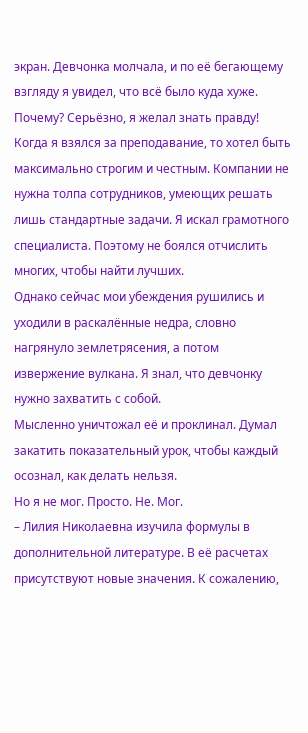экран. Девчонка молчала, и по её бегающему взгляду я увидел, что всё было куда хуже.
Почему? Серьёзно, я желал знать правду!
Когда я взялся за преподавание, то хотел быть максимально строгим и честным. Компании не нужна толпа сотрудников, умеющих решать лишь стандартные задачи. Я искал грамотного специалиста. Поэтому не боялся отчислить многих, чтобы найти лучших.
Однако сейчас мои убеждения рушились и уходили в раскалённые недра, словно нагрянуло землетрясения, а потом извержение вулкана. Я знал, что девчонку нужно захватить с собой.
Мысленно уничтожал её и проклинал. Думал закатить показательный урок, чтобы каждый осознал, как делать нельзя.
Но я не мог. Просто. Не. Мог.
– Лилия Николаевна изучила формулы в дополнительной литературе. В её расчетах присутствуют новые значения. К сожалению,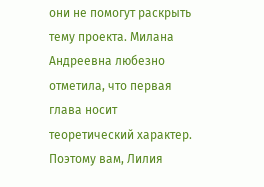они не помогут раскрыть тему проекта. Милана Андреевна любезно отметила, что первая глава носит теоретический характер. Поэтому вам, Лилия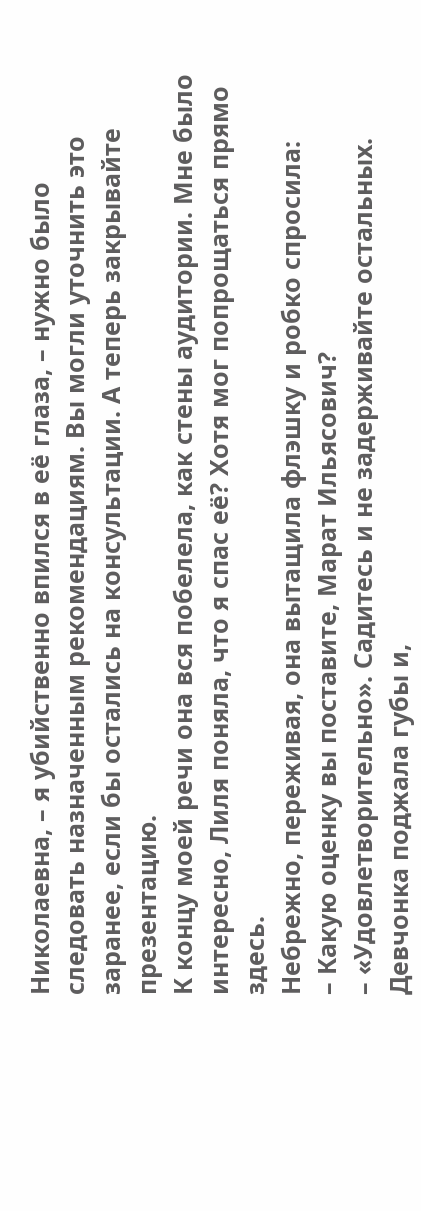Николаевна, – я убийственно впился в её глаза, – нужно было следовать назначенным рекомендациям. Вы могли уточнить это заранее, если бы остались на консультации. А теперь закрывайте презентацию.
К концу моей речи она вся побелела, как стены аудитории. Мне было интересно, Лиля поняла, что я спас её? Хотя мог попрощаться прямо здесь.
Небрежно, переживая, она вытащила флэшку и робко спросила:
– Какую оценку вы поставите, Марат Ильясович?
– «Удовлетворительно». Садитесь и не задерживайте остальных.
Девчонка поджала губы и,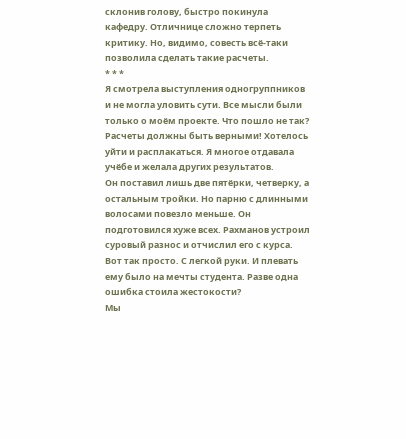склонив голову, быстро покинула кафедру. Отличнице сложно терпеть критику. Но, видимо, совесть всё-таки позволила сделать такие расчеты.
* * *
Я смотрела выступления одногруппников и не могла уловить сути. Все мысли были только о моём проекте. Что пошло не так? Расчеты должны быть верными! Хотелось уйти и расплакаться. Я многое отдавала учёбе и желала других результатов.
Он поставил лишь две пятёрки, четверку, а остальным тройки. Но парню с длинными волосами повезло меньше. Он подготовился хуже всех. Рахманов устроил суровый разнос и отчислил его с курса.
Вот так просто. С легкой руки. И плевать ему было на мечты студента. Разве одна ошибка стоила жестокости?
Мы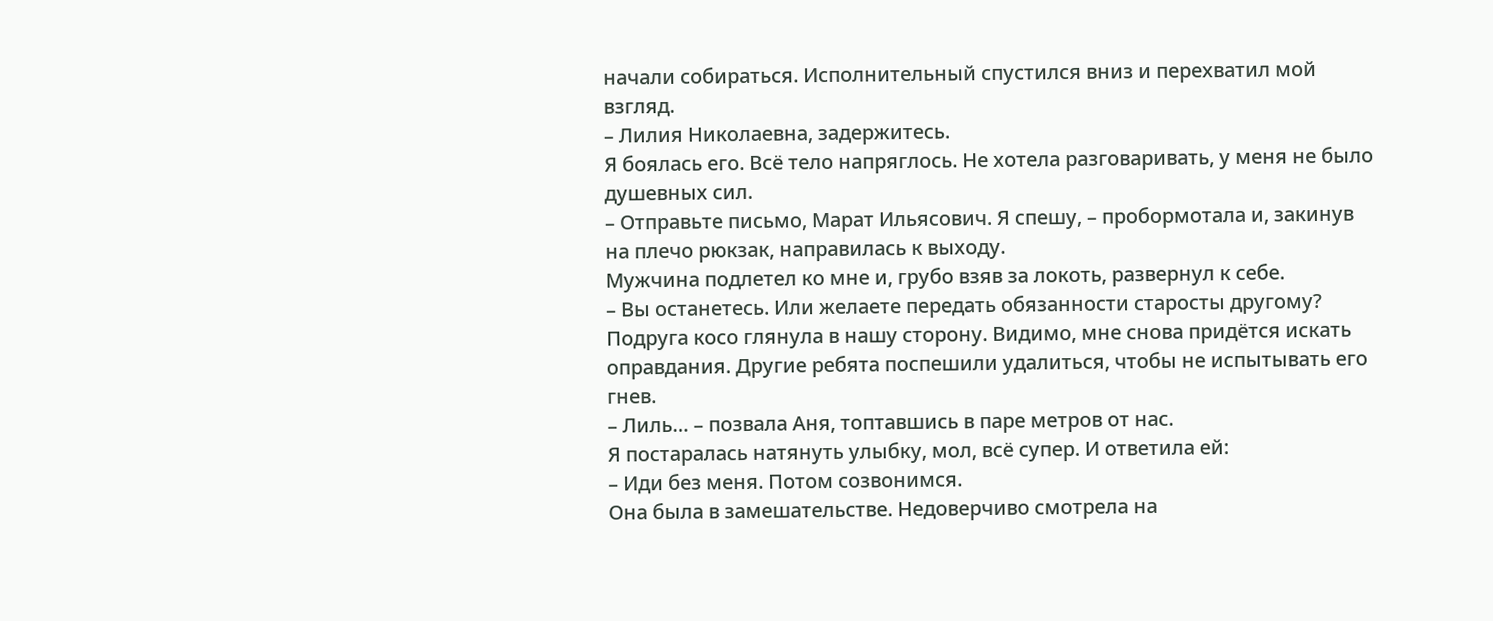начали собираться. Исполнительный спустился вниз и перехватил мой взгляд.
– Лилия Николаевна, задержитесь.
Я боялась его. Всё тело напряглось. Не хотела разговаривать, у меня не было душевных сил.
– Отправьте письмо, Марат Ильясович. Я спешу, – пробормотала и, закинув на плечо рюкзак, направилась к выходу.
Мужчина подлетел ко мне и, грубо взяв за локоть, развернул к себе.
– Вы останетесь. Или желаете передать обязанности старосты другому?
Подруга косо глянула в нашу сторону. Видимо, мне снова придётся искать оправдания. Другие ребята поспешили удалиться, чтобы не испытывать его гнев.
– Лиль… – позвала Аня, топтавшись в паре метров от нас.
Я постаралась натянуть улыбку, мол, всё супер. И ответила ей:
– Иди без меня. Потом созвонимся.
Она была в замешательстве. Недоверчиво смотрела на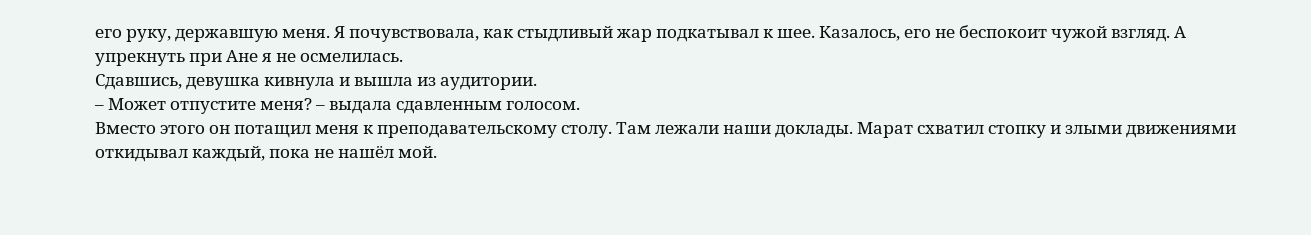его руку, державшую меня. Я почувствовала, как стыдливый жар подкатывал к шее. Казалось, его не беспокоит чужой взгляд. А упрекнуть при Ане я не осмелилась.
Сдавшись, девушка кивнула и вышла из аудитории.
– Может отпустите меня? – выдала сдавленным голосом.
Вместо этого он потащил меня к преподавательскому столу. Там лежали наши доклады. Марат схватил стопку и злыми движениями откидывал каждый, пока не нашёл мой.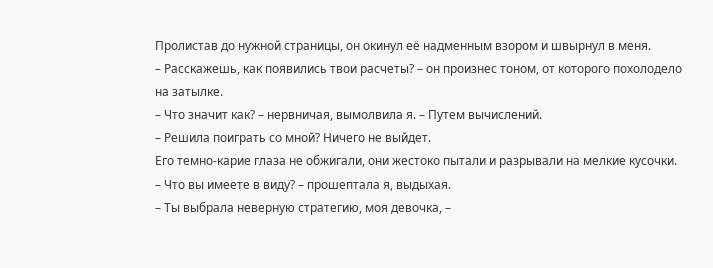Пролистав до нужной страницы, он окинул её надменным взором и швырнул в меня.
– Расскажешь, как появились твои расчеты? – он произнес тоном, от которого похолодело на затылке.
– Что значит как? – нервничая, вымолвила я. – Путем вычислений.
– Решила поиграть со мной? Ничего не выйдет.
Его темно-карие глаза не обжигали, они жестоко пытали и разрывали на мелкие кусочки.
– Что вы имеете в виду? – прошептала я, выдыхая.
– Ты выбрала неверную стратегию, моя девочка, –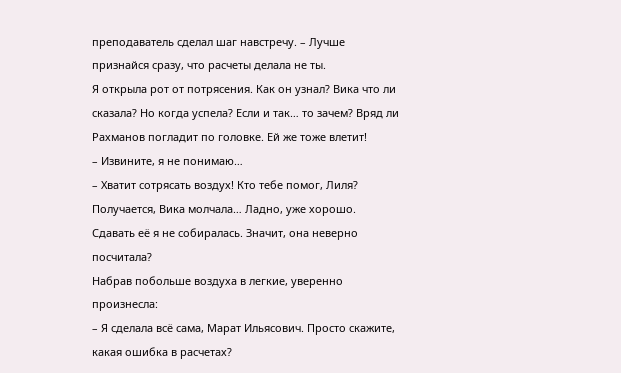преподаватель сделал шаг навстречу. – Лучше признайся сразу, что расчеты делала не ты.
Я открыла рот от потрясения. Как он узнал? Вика что ли сказала? Но когда успела? Если и так… то зачем? Вряд ли Рахманов погладит по головке. Ей же тоже влетит!
– Извините, я не понимаю…
– Хватит сотрясать воздух! Кто тебе помог, Лиля?
Получается, Вика молчала… Ладно, уже хорошо. Сдавать её я не собиралась. Значит, она неверно посчитала?
Набрав побольше воздуха в легкие, уверенно произнесла:
– Я сделала всё сама, Марат Ильясович. Просто скажите, какая ошибка в расчетах?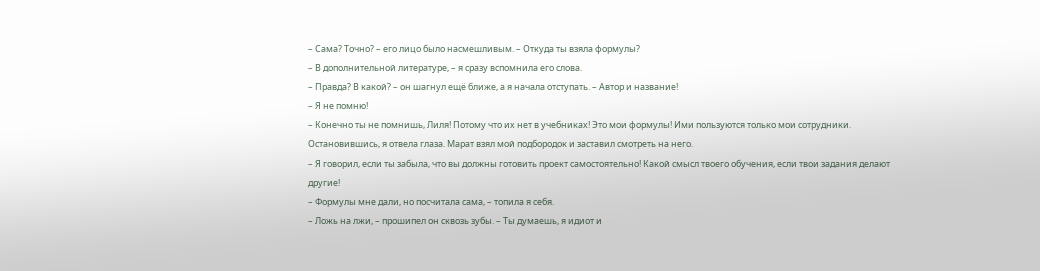– Сама? Точно? – его лицо было насмешливым. – Откуда ты взяла формулы?
– В дополнительной литературе, – я сразу вспомнила его слова.
– Правда? В какой? – он шагнул ещё ближе, а я начала отступать. – Автор и название!
– Я не помню!
– Конечно ты не помнишь, Лиля! Потому что их нет в учебниках! Это мои формулы! Ими пользуются только мои сотрудники.
Остановившись, я отвела глаза. Марат взял мой подбородок и заставил смотреть на него.
– Я говорил, если ты забыла, что вы должны готовить проект самостоятельно! Какой смысл твоего обучения, если твои задания делают другие!
– Формулы мне дали, но посчитала сама, – топила я себя.
– Ложь на лжи, – прошипел он сквозь зубы. – Ты думаешь, я идиот и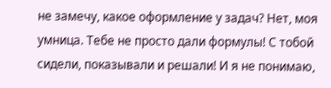не замечу, какое оформление у задач? Нет, моя умница. Тебе не просто дали формулы! С тобой сидели, показывали и решали! И я не понимаю,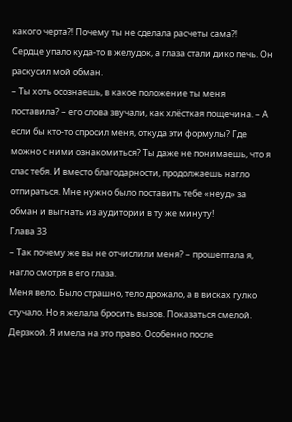какого черта⁈ Почему ты не сделала расчеты сама⁈
Сердце упало куда-то в желудок, а глаза стали дико печь. Он раскусил мой обман.
– Ты хоть осознаешь, в какое положение ты меня поставила? – его слова звучали, как хлёсткая пощечина. – А если бы кто-то спросил меня, откуда эти формулы? Где можно с ними ознакомиться? Ты даже не понимаешь, что я спас тебя. И вместо благодарности, продолжаешь нагло отпираться. Мне нужно было поставить тебе «неуд» за обман и выгнать из аудитории в ту же минуту!
Глава 33
– Так почему же вы не отчислили меня? – прошептала я, нагло смотря в его глаза.
Меня вело. Было страшно, тело дрожало, а в висках гулко стучало. Но я желала бросить вызов. Показаться смелой. Дерзкой. Я имела на это право. Особенно после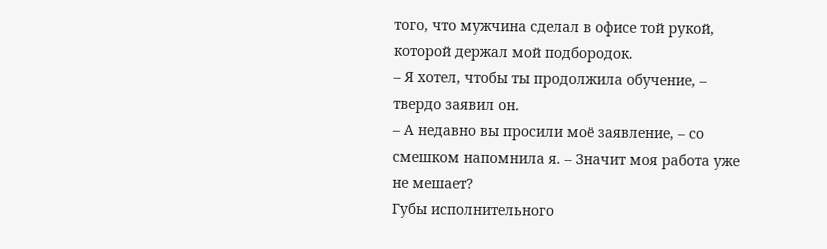того, что мужчина сделал в офисе той рукой, которой держал мой подбородок.
– Я хотел, чтобы ты продолжила обучение, – твердо заявил он.
– А недавно вы просили моё заявление, – со смешком напомнила я. – Значит моя работа уже не мешает?
Губы исполнительного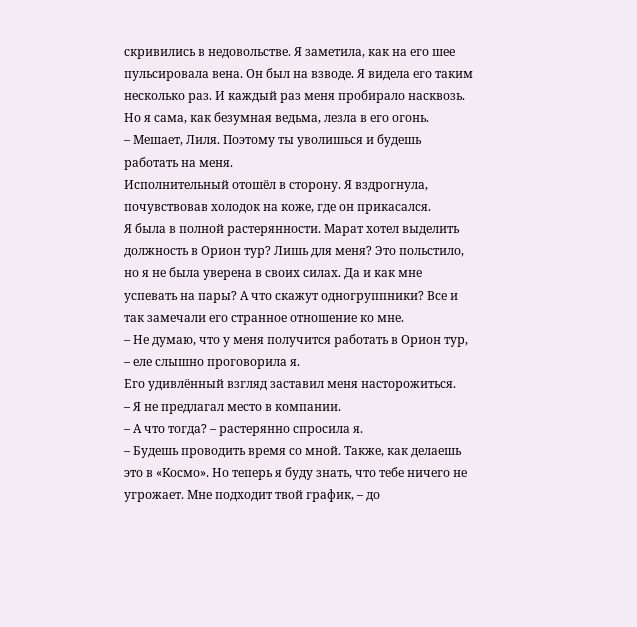скривились в недовольстве. Я заметила, как на его шее пульсировала вена. Он был на взводе. Я видела его таким несколько раз. И каждый раз меня пробирало насквозь. Но я сама, как безумная ведьма, лезла в его огонь.
– Мешает, Лиля. Поэтому ты уволишься и будешь работать на меня.
Исполнительный отошёл в сторону. Я вздрогнула, почувствовав холодок на коже, где он прикасался.
Я была в полной растерянности. Марат хотел выделить должность в Орион тур? Лишь для меня? Это польстило, но я не была уверена в своих силах. Да и как мне успевать на пары? А что скажут одногруппники? Все и так замечали его странное отношение ко мне.
– Не думаю, что у меня получится работать в Орион тур, – еле слышно проговорила я.
Его удивлённый взгляд заставил меня насторожиться.
– Я не предлагал место в компании.
– А что тогда? – растерянно спросила я.
– Будешь проводить время со мной. Также, как делаешь это в «Космо». Но теперь я буду знать, что тебе ничего не угрожает. Мне подходит твой график, – до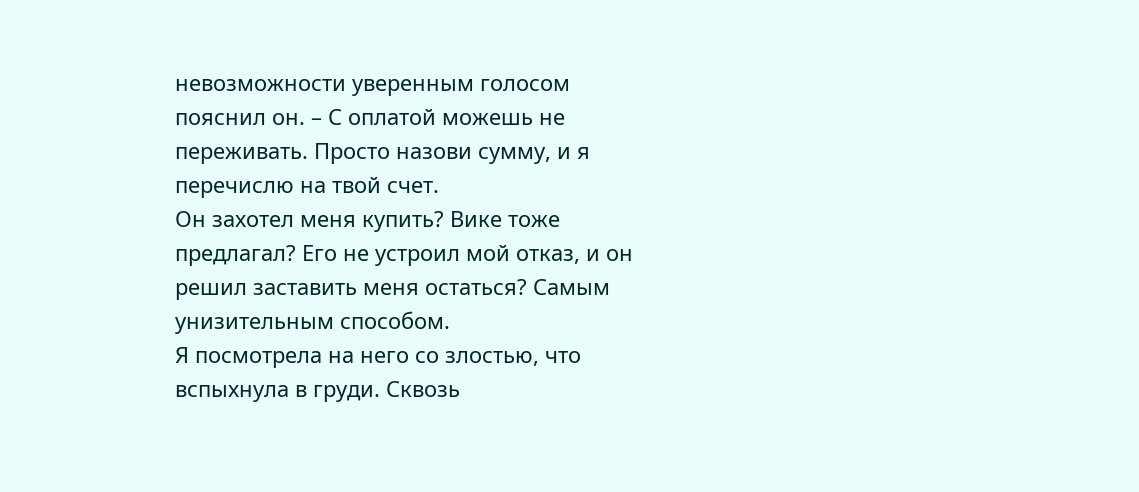невозможности уверенным голосом пояснил он. – С оплатой можешь не переживать. Просто назови сумму, и я перечислю на твой счет.
Он захотел меня купить? Вике тоже предлагал? Его не устроил мой отказ, и он решил заставить меня остаться? Самым унизительным способом.
Я посмотрела на него со злостью, что вспыхнула в груди. Сквозь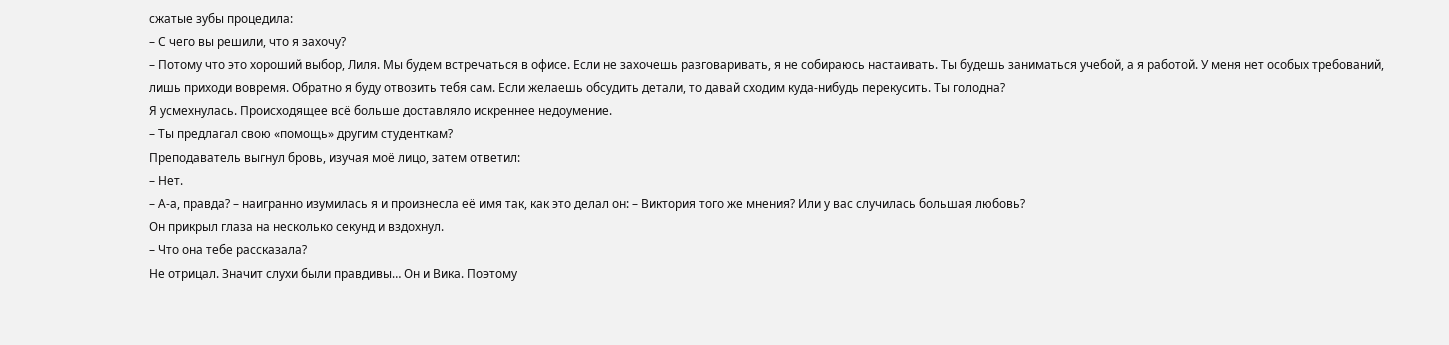сжатые зубы процедила:
– С чего вы решили, что я захочу?
– Потому что это хороший выбор, Лиля. Мы будем встречаться в офисе. Если не захочешь разговаривать, я не собираюсь настаивать. Ты будешь заниматься учебой, а я работой. У меня нет особых требований, лишь приходи вовремя. Обратно я буду отвозить тебя сам. Если желаешь обсудить детали, то давай сходим куда-нибудь перекусить. Ты голодна?
Я усмехнулась. Происходящее всё больше доставляло искреннее недоумение.
– Ты предлагал свою «помощь» другим студенткам?
Преподаватель выгнул бровь, изучая моё лицо, затем ответил:
– Нет.
– А-а, правда? – наигранно изумилась я и произнесла её имя так, как это делал он: – Виктория того же мнения? Или у вас случилась большая любовь?
Он прикрыл глаза на несколько секунд и вздохнул.
– Что она тебе рассказала?
Не отрицал. Значит слухи были правдивы… Он и Вика. Поэтому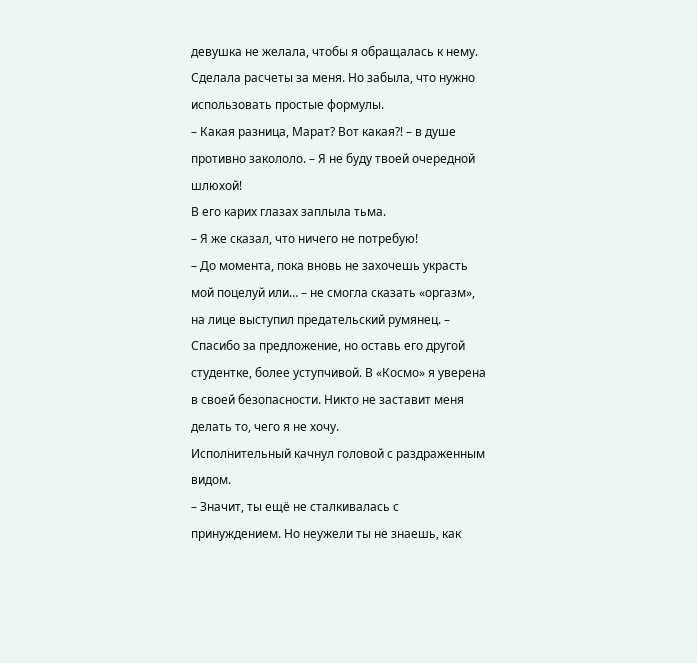девушка не желала, чтобы я обращалась к нему. Сделала расчеты за меня. Но забыла, что нужно использовать простые формулы.
– Какая разница, Марат? Вот какая⁈ – в душе противно закололо. – Я не буду твоей очередной шлюхой!
В его карих глазах заплыла тьма.
– Я же сказал, что ничего не потребую!
– До момента, пока вновь не захочешь украсть мой поцелуй или… – не смогла сказать «оргазм», на лице выступил предательский румянец. – Спасибо за предложение, но оставь его другой студентке, более уступчивой. В «Космо» я уверена в своей безопасности. Никто не заставит меня делать то, чего я не хочу.
Исполнительный качнул головой с раздраженным видом.
– Значит, ты ещё не сталкивалась с принуждением. Но неужели ты не знаешь, как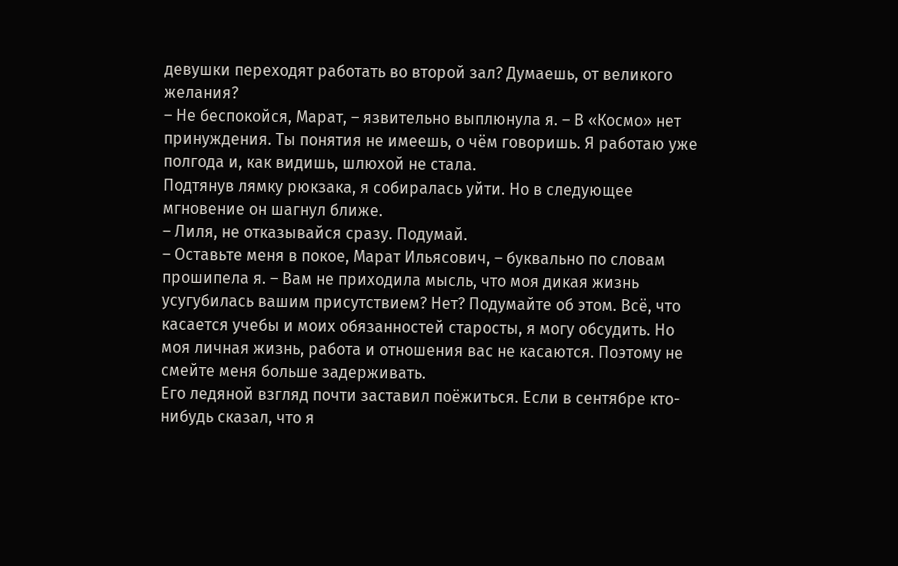девушки переходят работать во второй зал? Думаешь, от великого желания?
– Не беспокойся, Марат, – язвительно выплюнула я. – В «Космо» нет принуждения. Ты понятия не имеешь, о чём говоришь. Я работаю уже полгода и, как видишь, шлюхой не стала.
Подтянув лямку рюкзака, я собиралась уйти. Но в следующее мгновение он шагнул ближе.
– Лиля, не отказывайся сразу. Подумай.
– Оставьте меня в покое, Марат Ильясович, – буквально по словам прошипела я. – Вам не приходила мысль, что моя дикая жизнь усугубилась вашим присутствием? Нет? Подумайте об этом. Всё, что касается учебы и моих обязанностей старосты, я могу обсудить. Но моя личная жизнь, работа и отношения вас не касаются. Поэтому не смейте меня больше задерживать.
Его ледяной взгляд почти заставил поёжиться. Если в сентябре кто-нибудь сказал, что я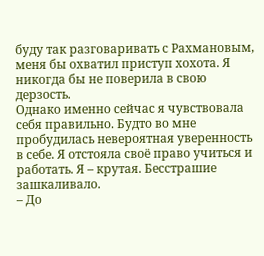буду так разговаривать с Рахмановым, меня бы охватил приступ хохота. Я никогда бы не поверила в свою дерзость.
Однако именно сейчас я чувствовала себя правильно. Будто во мне пробудилась невероятная уверенность в себе. Я отстояла своё право учиться и работать. Я – крутая. Бесстрашие зашкаливало.
– До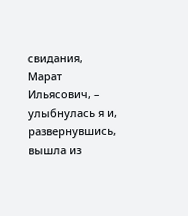свидания, Марат Ильясович, – улыбнулась я и, развернувшись, вышла из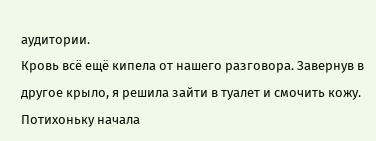аудитории.
Кровь всё ещё кипела от нашего разговора. Завернув в другое крыло, я решила зайти в туалет и смочить кожу. Потихоньку начала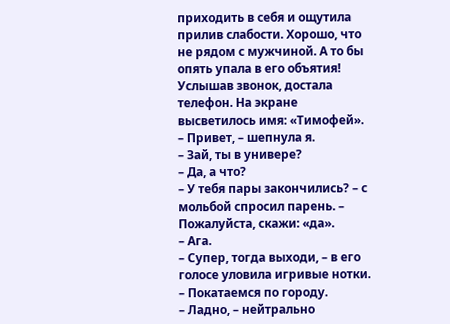приходить в себя и ощутила прилив слабости. Хорошо, что не рядом с мужчиной. А то бы опять упала в его объятия!
Услышав звонок, достала телефон. На экране высветилось имя: «Тимофей».
– Привет, – шепнула я.
– Зай, ты в универе?
– Да, а что?
– У тебя пары закончились? – с мольбой спросил парень. – Пожалуйста, скажи: «да».
– Ага.
– Супер, тогда выходи, – в его голосе уловила игривые нотки. – Покатаемся по городу.
– Ладно, – нейтрально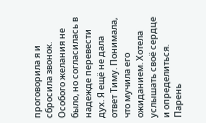проговорила я и сбросила звонок.
Особого желания не было, но согласилась в надежде перевести дух. Я ещё не дала ответ Тиму. Понимала, что мучила его ожиданием. Хотела услышать своё сердце и определиться. Парень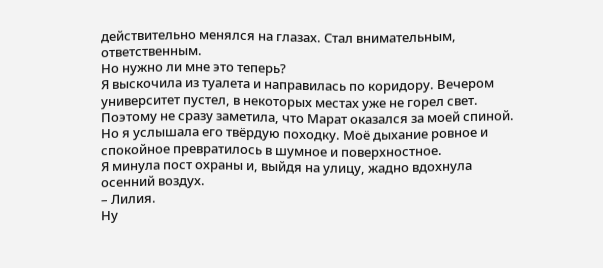действительно менялся на глазах. Стал внимательным, ответственным.
Но нужно ли мне это теперь?
Я выскочила из туалета и направилась по коридору. Вечером университет пустел, в некоторых местах уже не горел свет.
Поэтому не сразу заметила, что Марат оказался за моей спиной. Но я услышала его твёрдую походку. Моё дыхание ровное и спокойное превратилось в шумное и поверхностное.
Я минула пост охраны и, выйдя на улицу, жадно вдохнула осенний воздух.
– Лилия.
Ну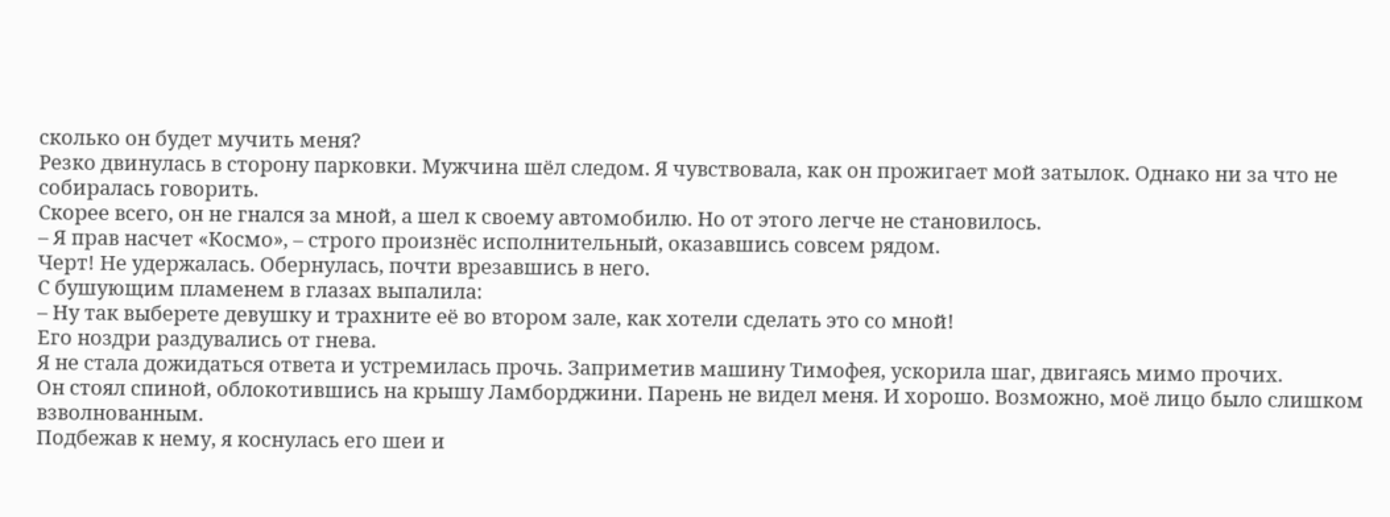сколько он будет мучить меня?
Резко двинулась в сторону парковки. Мужчина шёл следом. Я чувствовала, как он прожигает мой затылок. Однако ни за что не собиралась говорить.
Скорее всего, он не гнался за мной, а шел к своему автомобилю. Но от этого легче не становилось.
– Я прав насчет «Космо», – строго произнёс исполнительный, оказавшись совсем рядом.
Черт! Не удержалась. Обернулась, почти врезавшись в него.
С бушующим пламенем в глазах выпалила:
– Ну так выберете девушку и трахните её во втором зале, как хотели сделать это со мной!
Его ноздри раздувались от гнева.
Я не стала дожидаться ответа и устремилась прочь. Заприметив машину Тимофея, ускорила шаг, двигаясь мимо прочих.
Он стоял спиной, облокотившись на крышу Ламборджини. Парень не видел меня. И хорошо. Возможно, моё лицо было слишком взволнованным.
Подбежав к нему, я коснулась его шеи и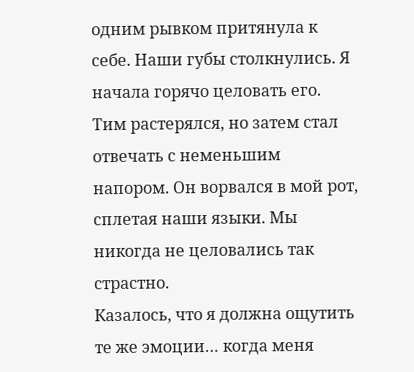одним рывком притянула к себе. Наши губы столкнулись. Я начала горячо целовать его. Тим растерялся, но затем стал отвечать с неменьшим напором. Он ворвался в мой рот, сплетая наши языки. Мы никогда не целовались так страстно.
Казалось, что я должна ощутить те же эмоции… когда меня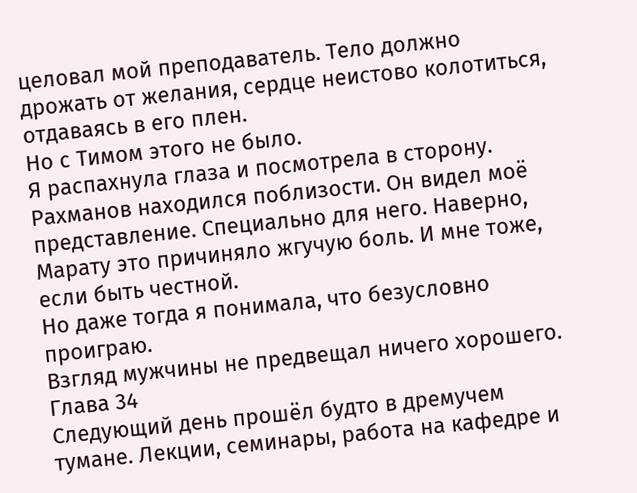целовал мой преподаватель. Тело должно дрожать от желания, сердце неистово колотиться, отдаваясь в его плен.
Но с Тимом этого не было.
Я распахнула глаза и посмотрела в сторону. Рахманов находился поблизости. Он видел моё представление. Специально для него. Наверно, Марату это причиняло жгучую боль. И мне тоже, если быть честной.
Но даже тогда я понимала, что безусловно проиграю.
Взгляд мужчины не предвещал ничего хорошего.
Глава 34
Следующий день прошёл будто в дремучем тумане. Лекции, семинары, работа на кафедре и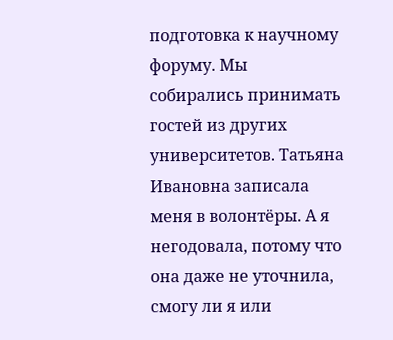подготовка к научному форуму. Мы собирались принимать гостей из других университетов. Татьяна Ивановна записала меня в волонтёры. А я негодовала, потому что она даже не уточнила, смогу ли я или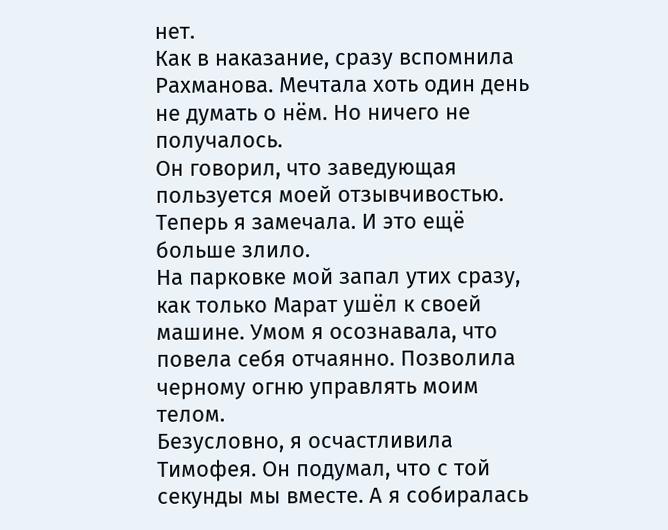нет.
Как в наказание, сразу вспомнила Рахманова. Мечтала хоть один день не думать о нём. Но ничего не получалось.
Он говорил, что заведующая пользуется моей отзывчивостью. Теперь я замечала. И это ещё больше злило.
На парковке мой запал утих сразу, как только Марат ушёл к своей машине. Умом я осознавала, что повела себя отчаянно. Позволила черному огню управлять моим телом.
Безусловно, я осчастливила Тимофея. Он подумал, что с той секунды мы вместе. А я собиралась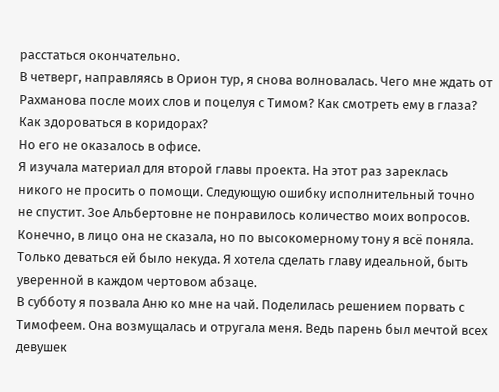расстаться окончательно.
В четверг, направляясь в Орион тур, я снова волновалась. Чего мне ждать от Рахманова после моих слов и поцелуя с Тимом? Как смотреть ему в глаза? Как здороваться в коридорах?
Но его не оказалось в офисе.
Я изучала материал для второй главы проекта. На этот раз зареклась никого не просить о помощи. Следующую ошибку исполнительный точно не спустит. Зое Альбертовне не понравилось количество моих вопросов. Конечно, в лицо она не сказала, но по высокомерному тону я всё поняла.
Только деваться ей было некуда. Я хотела сделать главу идеальной, быть уверенной в каждом чертовом абзаце.
В субботу я позвала Аню ко мне на чай. Поделилась решением порвать с Тимофеем. Она возмущалась и отругала меня. Ведь парень был мечтой всех девушек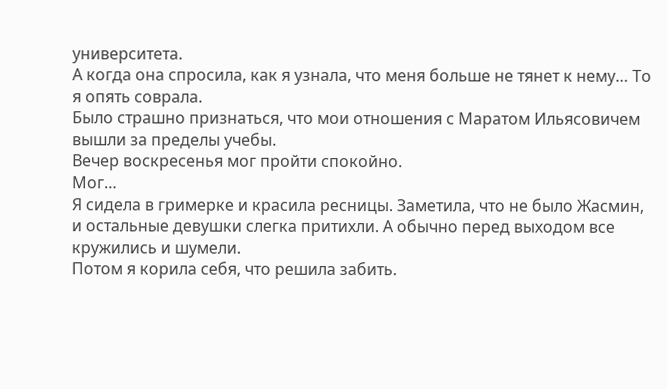университета.
А когда она спросила, как я узнала, что меня больше не тянет к нему… То я опять соврала.
Было страшно признаться, что мои отношения с Маратом Ильясовичем вышли за пределы учебы.
Вечер воскресенья мог пройти спокойно.
Мог…
Я сидела в гримерке и красила ресницы. Заметила, что не было Жасмин, и остальные девушки слегка притихли. А обычно перед выходом все кружились и шумели.
Потом я корила себя, что решила забить.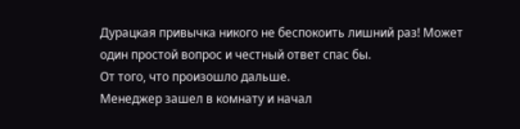Дурацкая привычка никого не беспокоить лишний раз! Может один простой вопрос и честный ответ спас бы.
От того, что произошло дальше.
Менеджер зашел в комнату и начал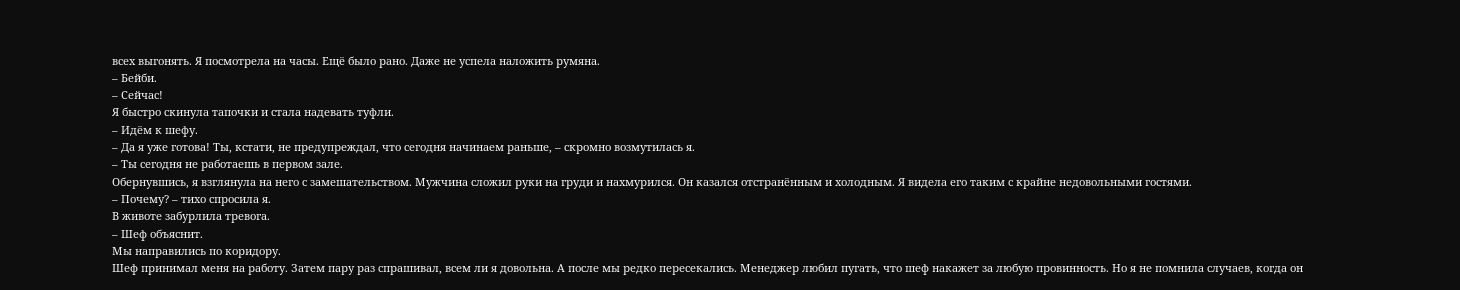всех выгонять. Я посмотрела на часы. Ещё было рано. Даже не успела наложить румяна.
– Бейби.
– Сейчас!
Я быстро скинула тапочки и стала надевать туфли.
– Идём к шефу.
– Да я уже готова! Ты, кстати, не предупреждал, что сегодня начинаем раньше, – скромно возмутилась я.
– Ты сегодня не работаешь в первом зале.
Обернувшись, я взглянула на него с замешательством. Мужчина сложил руки на груди и нахмурился. Он казался отстранённым и холодным. Я видела его таким с крайне недовольными гостями.
– Почему? – тихо спросила я.
В животе забурлила тревога.
– Шеф объяснит.
Мы направились по коридору.
Шеф принимал меня на работу. Затем пару раз спрашивал, всем ли я довольна. А после мы редко пересекались. Менеджер любил пугать, что шеф накажет за любую провинность. Но я не помнила случаев, когда он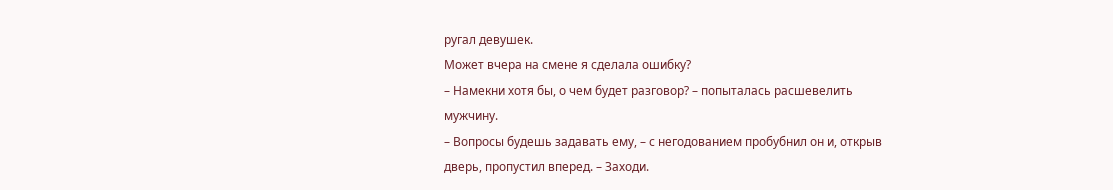ругал девушек.
Может вчера на смене я сделала ошибку?
– Намекни хотя бы, о чем будет разговор? – попыталась расшевелить мужчину.
– Вопросы будешь задавать ему, – с негодованием пробубнил он и, открыв дверь, пропустил вперед. – Заходи.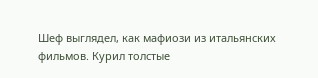Шеф выглядел, как мафиози из итальянских фильмов. Курил толстые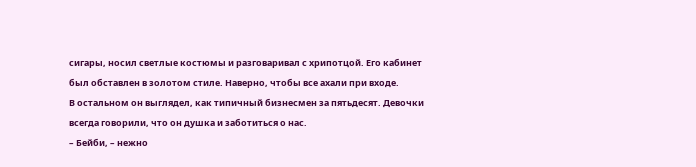сигары, носил светлые костюмы и разговаривал с хрипотцой. Его кабинет был обставлен в золотом стиле. Наверно, чтобы все ахали при входе.
В остальном он выглядел, как типичный бизнесмен за пятьдесят. Девочки всегда говорили, что он душка и заботиться о нас.
– Бейби, – нежно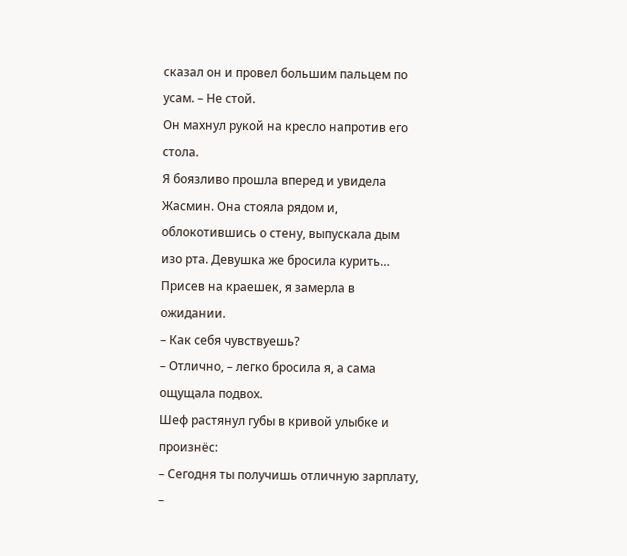сказал он и провел большим пальцем по усам. – Не стой.
Он махнул рукой на кресло напротив его стола.
Я боязливо прошла вперед и увидела Жасмин. Она стояла рядом и, облокотившись о стену, выпускала дым изо рта. Девушка же бросила курить…
Присев на краешек, я замерла в ожидании.
– Как себя чувствуешь?
– Отлично, – легко бросила я, а сама ощущала подвох.
Шеф растянул губы в кривой улыбке и произнёс:
– Сегодня ты получишь отличную зарплату, –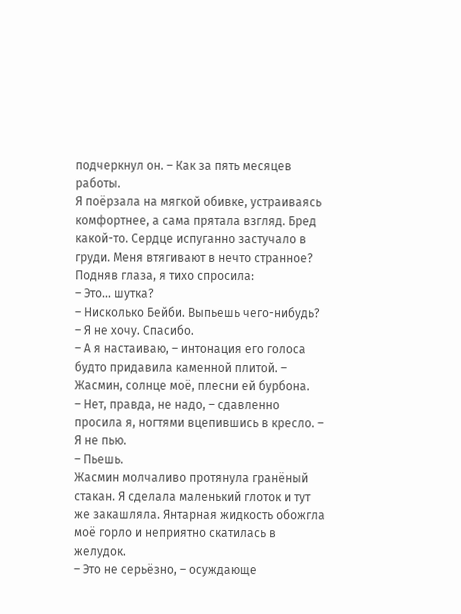подчеркнул он. – Как за пять месяцев работы.
Я поёрзала на мягкой обивке, устраиваясь комфортнее, а сама прятала взгляд. Бред какой-то. Сердце испуганно застучало в груди. Меня втягивают в нечто странное?
Подняв глаза, я тихо спросила:
– Это… шутка?
– Нисколько Бейби. Выпьешь чего-нибудь?
– Я не хочу. Спасибо.
– А я настаиваю, – интонация его голоса будто придавила каменной плитой. – Жасмин, солнце моё, плесни ей бурбона.
– Нет, правда, не надо, – сдавленно просила я, ногтями вцепившись в кресло. – Я не пью.
– Пьешь.
Жасмин молчаливо протянула гранёный стакан. Я сделала маленький глоток и тут же закашляла. Янтарная жидкость обожгла моё горло и неприятно скатилась в желудок.
– Это не серьёзно, – осуждающе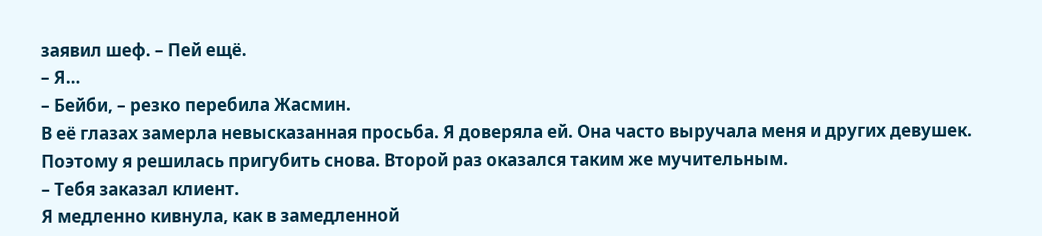заявил шеф. – Пей ещё.
– Я…
– Бейби, – резко перебила Жасмин.
В её глазах замерла невысказанная просьба. Я доверяла ей. Она часто выручала меня и других девушек. Поэтому я решилась пригубить снова. Второй раз оказался таким же мучительным.
– Тебя заказал клиент.
Я медленно кивнула, как в замедленной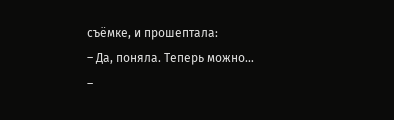съёмке, и прошептала:
– Да, поняла. Теперь можно…
–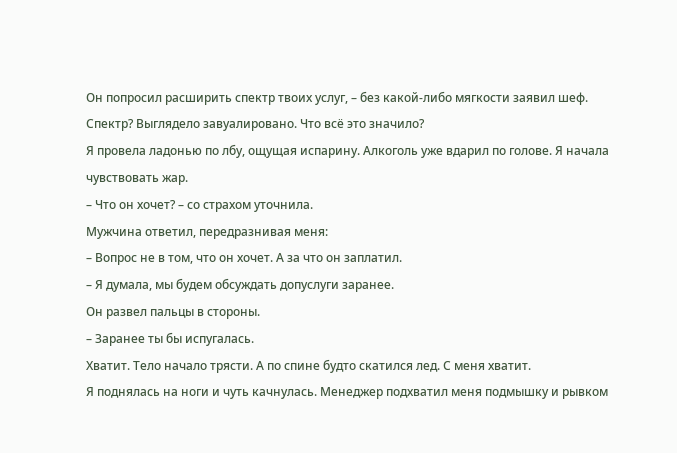Он попросил расширить спектр твоих услуг, – без какой-либо мягкости заявил шеф.
Спектр? Выглядело завуалировано. Что всё это значило?
Я провела ладонью по лбу, ощущая испарину. Алкоголь уже вдарил по голове. Я начала чувствовать жар.
– Что он хочет? – со страхом уточнила.
Мужчина ответил, передразнивая меня:
– Вопрос не в том, что он хочет. А за что он заплатил.
– Я думала, мы будем обсуждать допуслуги заранее.
Он развел пальцы в стороны.
– Заранее ты бы испугалась.
Хватит. Тело начало трясти. А по спине будто скатился лед. С меня хватит.
Я поднялась на ноги и чуть качнулась. Менеджер подхватил меня подмышку и рывком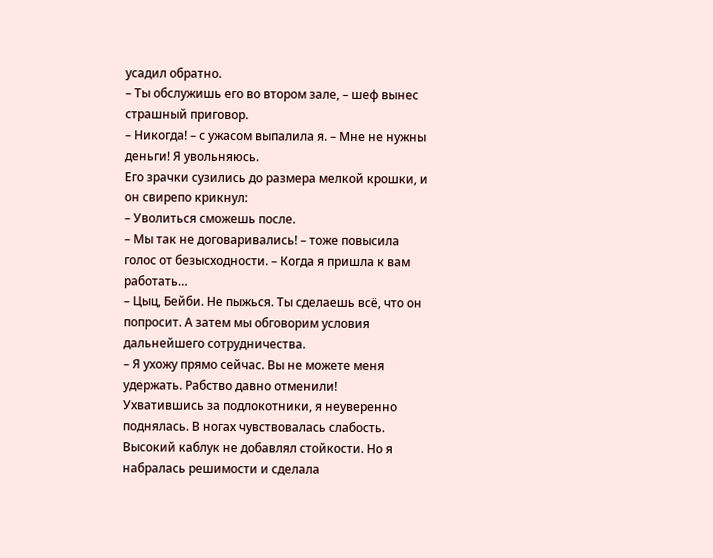усадил обратно.
– Ты обслужишь его во втором зале, – шеф вынес страшный приговор.
– Никогда! – с ужасом выпалила я. – Мне не нужны деньги! Я увольняюсь.
Его зрачки сузились до размера мелкой крошки, и он свирепо крикнул:
– Уволиться сможешь после.
– Мы так не договаривались! – тоже повысила голос от безысходности. – Когда я пришла к вам работать…
– Цыц, Бейби. Не пыжься. Ты сделаешь всё, что он попросит. А затем мы обговорим условия дальнейшего сотрудничества.
– Я ухожу прямо сейчас. Вы не можете меня удержать. Рабство давно отменили!
Ухватившись за подлокотники, я неуверенно поднялась. В ногах чувствовалась слабость. Высокий каблук не добавлял стойкости. Но я набралась решимости и сделала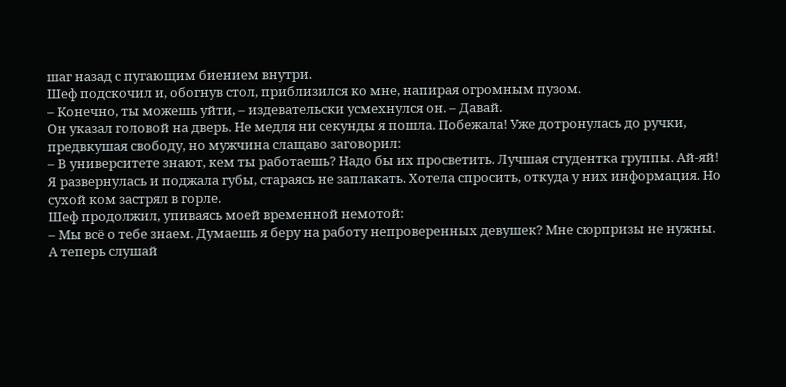шаг назад с пугающим биением внутри.
Шеф подскочил и, обогнув стол, приблизился ко мне, напирая огромным пузом.
– Конечно, ты можешь уйти, – издевательски усмехнулся он. – Давай.
Он указал головой на дверь. Не медля ни секунды я пошла. Побежала! Уже дотронулась до ручки, предвкушая свободу, но мужчина слащаво заговорил:
– В университете знают, кем ты работаешь? Надо бы их просветить. Лучшая студентка группы. Ай-яй!
Я развернулась и поджала губы, стараясь не заплакать. Хотела спросить, откуда у них информация. Но сухой ком застрял в горле.
Шеф продолжил, упиваясь моей временной немотой:
– Мы всё о тебе знаем. Думаешь я беру на работу непроверенных девушек? Мне сюрпризы не нужны. А теперь слушай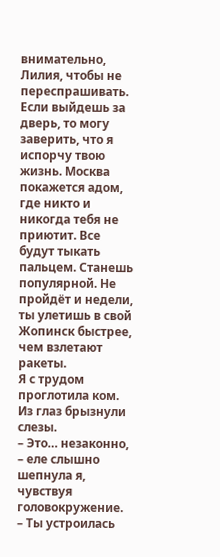внимательно, Лилия, чтобы не переспрашивать. Если выйдешь за дверь, то могу заверить, что я испорчу твою жизнь. Москва покажется адом, где никто и никогда тебя не приютит. Все будут тыкать пальцем. Станешь популярной. Не пройдёт и недели, ты улетишь в свой Жопинск быстрее, чем взлетают ракеты.
Я с трудом проглотила ком. Из глаз брызнули слезы.
– Это… незаконно, – еле слышно шепнула я, чувствуя головокружение.
– Ты устроилась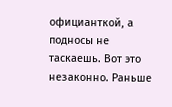официанткой, а подносы не таскаешь. Вот это незаконно. Раньше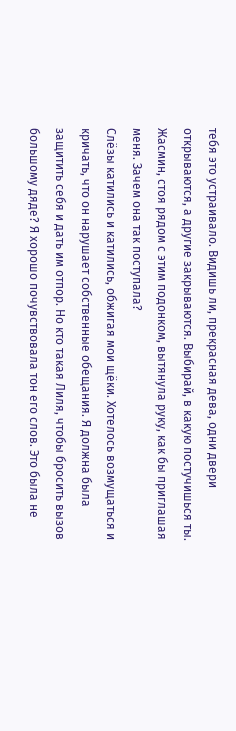тебя это устраивало. Видишь ли, прекрасная дева, одни двери открываются, а другие закрываются. Выбирай, в какую постучишься ты.
Жасмин, стоя рядом с этим подонком, вытянула руку, как бы приглашая меня. Зачем она так поступала?
Слёзы катились и катились, обжигая мои щёки. Хотелось возмущаться и кричать, что он нарушает собственные обещания. Я должна была защитить себя и дать им отпор. Но кто такая Лиля, чтобы бросить вызов большому дяде? Я хорошо почувствовала тон его слов. Это была не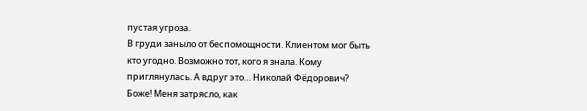пустая угроза.
В груди заныло от беспомощности. Клиентом мог быть кто угодно. Возможно тот, кого я знала. Кому приглянулась. А вдруг это… Николай Фёдорович? Боже! Меня затрясло, как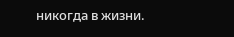никогда в жизни.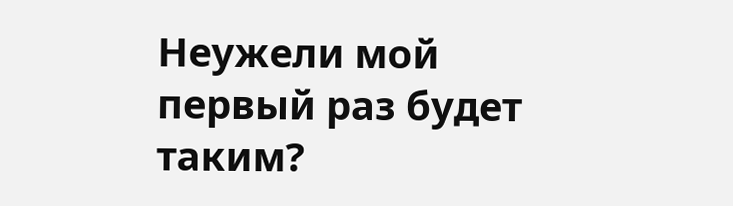Неужели мой первый раз будет таким?